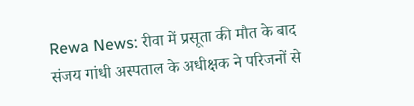Rewa News: रीवा में प्रसूता की मौत के बाद संजय गांधी अस्पताल के अधीक्षक ने परिजनों से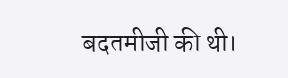बदतमीजी की थी।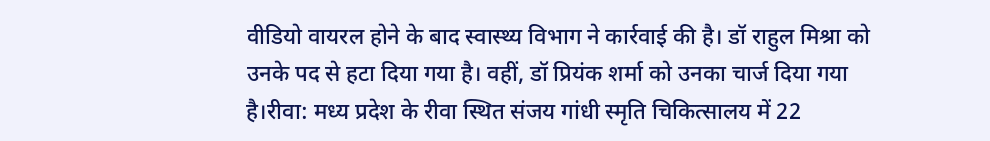वीडियो वायरल होने के बाद स्वास्थ्य विभाग ने कार्रवाई की है। डॉ राहुल मिश्रा को उनके पद से हटा दिया गया है। वहीं, डॉ प्रियंक शर्मा को उनका चार्ज दिया गया है।रीवा: मध्य प्रदेश के रीवा स्थित संजय गांधी स्मृति चिकित्सालय में 22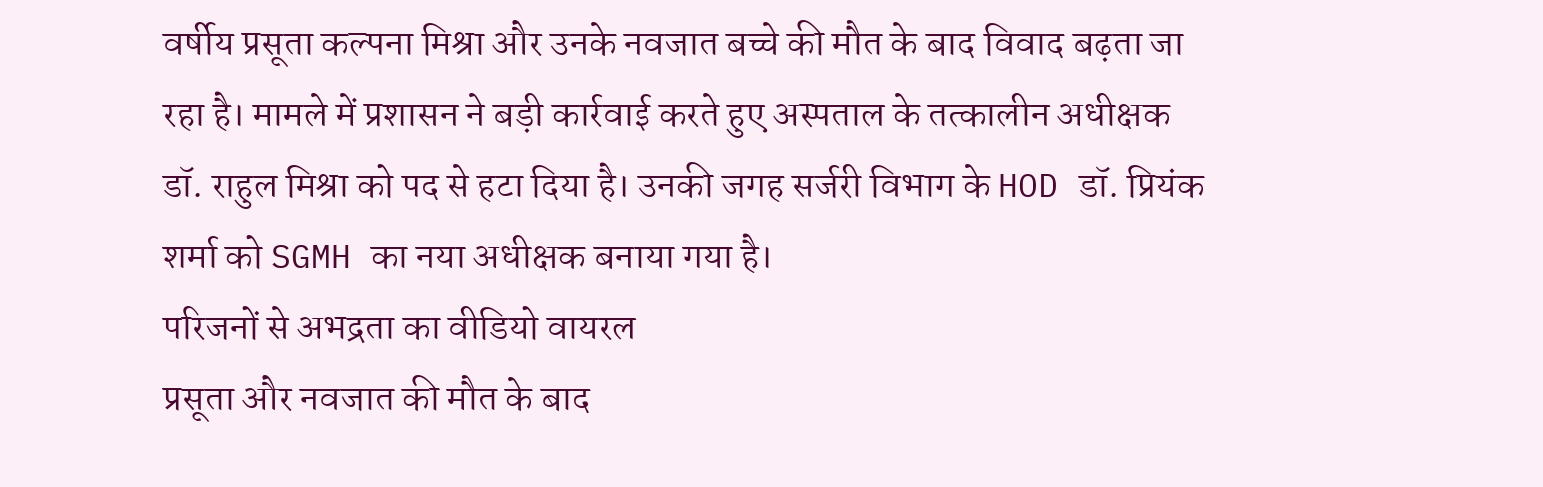वर्षीय प्रसूता कल्पना मिश्रा और उनके नवजात बच्चे की मौत के बाद विवाद बढ़ता जा रहा है। मामले में प्रशासन ने बड़ी कार्रवाई करते हुए अस्पताल के तत्कालीन अधीक्षक डॉ. राहुल मिश्रा को पद से हटा दिया है। उनकी जगह सर्जरी विभाग के HOD डॉ. प्रियंक शर्मा को SGMH का नया अधीक्षक बनाया गया है।
परिजनों से अभद्रता का वीडियो वायरल
प्रसूता और नवजात की मौत के बाद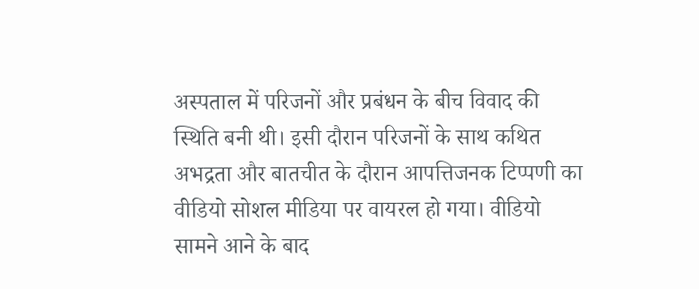अस्पताल में परिजनों और प्रबंधन के बीच विवाद की स्थिति बनी थी। इसी दौरान परिजनों के साथ कथित अभद्रता और बातचीत के दौरान आपत्तिजनक टिप्पणी का वीडियो सोशल मीडिया पर वायरल हो गया। वीडियो सामने आने के बाद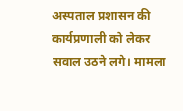अस्पताल प्रशासन की कार्यप्रणाली को लेकर सवाल उठने लगे। मामला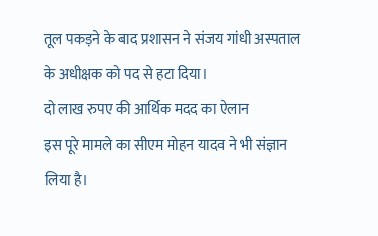तूल पकड़ने के बाद प्रशासन ने संजय गांधी अस्पताल के अधीक्षक को पद से हटा दिया।
दो लाख रुपए की आर्थिक मदद का ऐलान
इस पूरे मामले का सीएम मोहन यादव ने भी संज्ञान लिया है।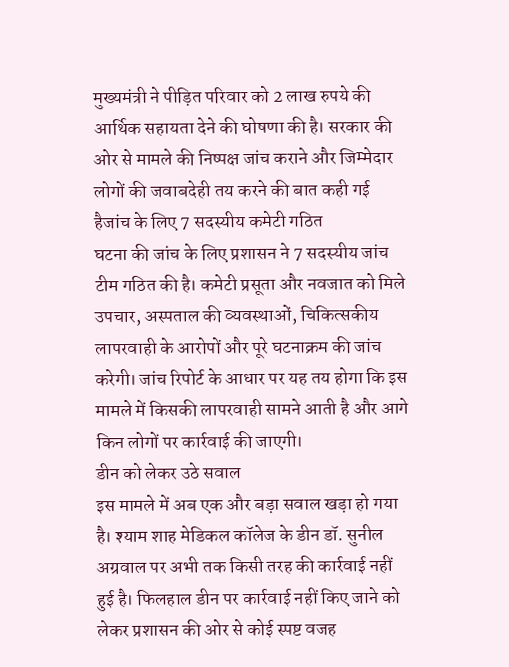मुख्यमंत्री ने पीड़ित परिवार को 2 लाख रुपये की आर्थिक सहायता देने की घोषणा की है। सरकार की ओर से मामले की निष्पक्ष जांच कराने और जिम्मेदार लोगों की जवाबदेही तय करने की बात कही गई हैजांच के लिए 7 सदस्यीय कमेटी गठित
घटना की जांच के लिए प्रशासन ने 7 सदस्यीय जांच टीम गठित की है। कमेटी प्रसूता और नवजात को मिले उपचार, अस्पताल की व्यवस्थाओं, चिकित्सकीय लापरवाही के आरोपों और पूरे घटनाक्रम की जांच करेगी। जांच रिपोर्ट के आधार पर यह तय होगा कि इस मामले में किसकी लापरवाही सामने आती है और आगे किन लोगों पर कार्रवाई की जाएगी।
डीन को लेकर उठे सवाल
इस मामले में अब एक और बड़ा सवाल खड़ा हो गया है। श्याम शाह मेडिकल कॉलेज के डीन डॉ. सुनील अग्रवाल पर अभी तक किसी तरह की कार्रवाई नहीं हुई है। फिलहाल डीन पर कार्रवाई नहीं किए जाने को लेकर प्रशासन की ओर से कोई स्पष्ट वजह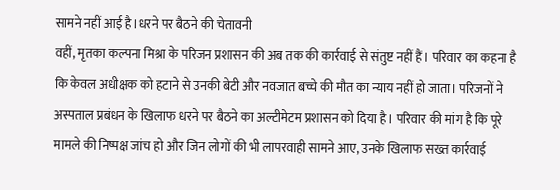सामने नहीं आई है।धरने पर बैठने की चेतावनी
वहीं, मृतका कल्पना मिश्रा के परिजन प्रशासन की अब तक की कार्रवाई से संतुष्ट नहीं हैं। परिवार का कहना है कि केवल अधीक्षक को हटाने से उनकी बेटी और नवजात बच्चे की मौत का न्याय नहीं हो जाता। परिजनों ने अस्पताल प्रबंधन के खिलाफ धरने पर बैठने का अल्टीमेटम प्रशासन को दिया है। परिवार की मांग है कि पूरे मामले की निष्पक्ष जांच हो और जिन लोगों की भी लापरवाही सामने आए, उनके खिलाफ सख्त कार्रवाई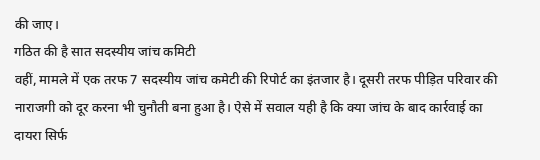की जाए।
गठित की है सात सदस्यीय जांच कमिटी
वहीं, मामले में एक तरफ 7 सदस्यीय जांच कमेटी की रिपोर्ट का इंतजार है। दूसरी तरफ पीड़ित परिवार की नाराजगी को दूर करना भी चुनौती बना हुआ है। ऐसे में सवाल यही है कि क्या जांच के बाद कार्रवाई का दायरा सिर्फ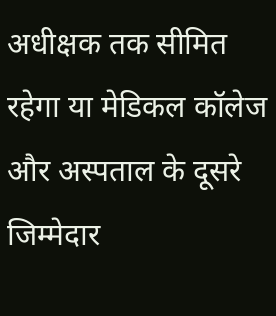अधीक्षक तक सीमित रहेगा या मेडिकल कॉलेज और अस्पताल के दूसरे जिम्मेदार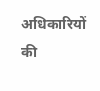अधिकारियों की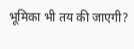भूमिका भी तय की जाएगी?